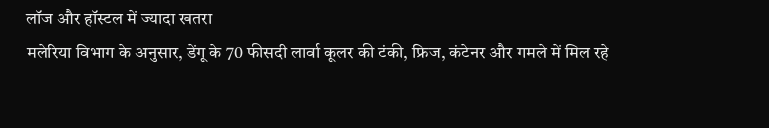लॉज और हॉस्टल में ज्यादा खतरा
मलेरिया विभाग के अनुसार, डेंगू के 70 फीसदी लार्वा कूलर की टंकी, फ्रिज, कंटेनर और गमले में मिल रहे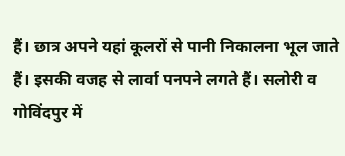हैं। छात्र अपने यहां कूलरों से पानी निकालना भूल जाते हैं। इसकी वजह से लार्वा पनपने लगते हैं। सलोरी व गोविंदपुर में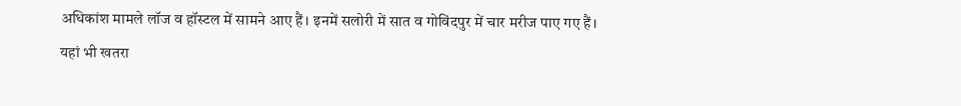अधिकांश मामले लॉज व हॉस्टल में सामने आए हैं। इनमें सलोरी में सात व गोविंदपुर में चार मरीज पाए गए हैं।
यहां भी खतरा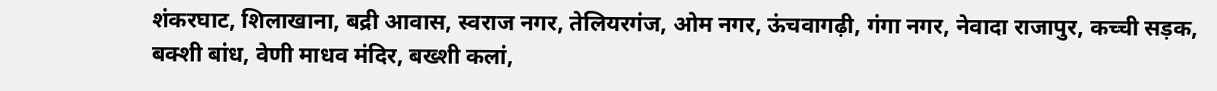शंकरघाट, शिलाखाना, बद्री आवास, स्वराज नगर, तेलियरगंज, ओम नगर, ऊंचवागढ़ी, गंगा नगर, नेवादा राजापुर, कच्ची सड़क, बक्शी बांध, वेणी माधव मंदिर, बख्शी कलां,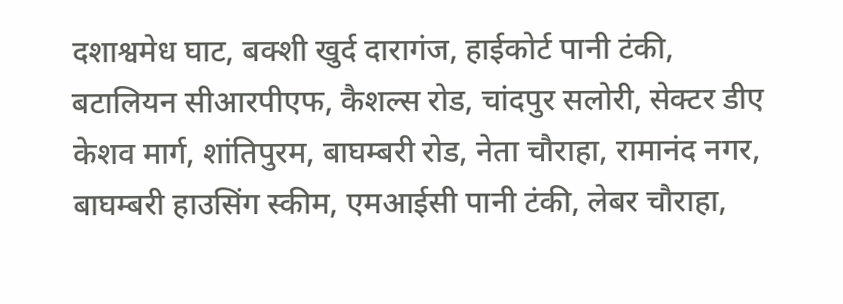दशाश्वमेध घाट, बक्शी खुर्द दारागंज, हाईकोर्ट पानी टंकी, बटालियन सीआरपीएफ, कैशल्स रोड, चांदपुर सलोरी, सेक्टर डीए केशव मार्ग, शांतिपुरम, बाघम्बरी रोड, नेता चौराहा, रामानंद नगर, बाघम्बरी हाउसिंग स्कीम, एमआईसी पानी टंकी, लेबर चौराहा,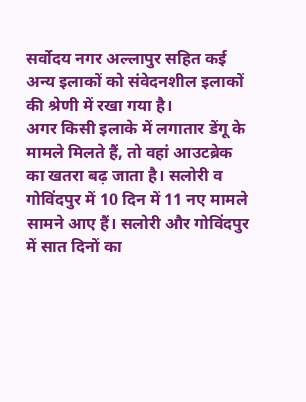सर्वोदय नगर अल्लापुर सहित कई अन्य इलाकों को संवेदनशील इलाकों की श्रेणी में रखा गया है।
अगर किसी इलाके में लगातार डेंगू के मामले मिलते हैं, तो वहां आउटब्रेक का खतरा बढ़ जाता है। सलोरी व गोविंदपुर में 10 दिन में 11 नए मामले सामने आए हैं। सलोरी और गोविंदपुर में सात दिनों का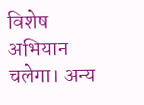विशेष अभियान चलेगा। अन्य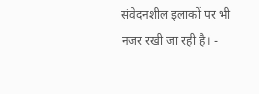संवेदनशील इलाकों पर भी नजर रखी जा रही है। -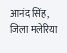आनंद सिंह, जिला मलेरिया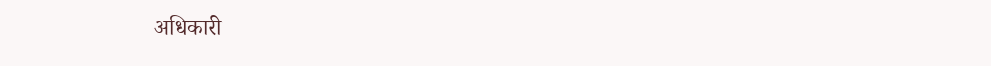अधिकारी